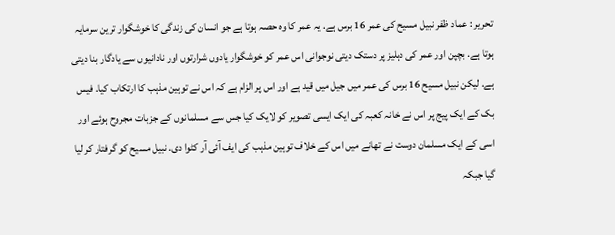تحریر : عماد ظفر نبیل مسیح کی عمر 16 برس ہے. یہ عمر کا وہ حصہ ہوتا ہے جو انسان کی زندگی کا خوشگوار ترین سرمایہ ہوتا ہے. بچپن اور عمر کی دہلیز پر دستک دیتی نوجوانی اس عمر کو خوشگوار یادوں شرارتوں اور نادانیوں سے یادگار بنا دیتی ہے. لیکن نبیل مسیح 16 برس کی عمر میں جیل میں قید ہے اور اس پر الزام ہے کہ اس نے توہین مذہب کا ارتکاب کیا. فیس بک کے ایک پیج پر اس نے خانہ کعبہ کی ایک ایسی تصویر کو لایک کیا جس سے مسلمانوں کے جزبات مجروح ہوئے اور اسی کے ایک مسلمان دوست نے تھانے میں اس کے خلاف توہین مذہب کی ایف آئی آر کٹوا دی. نبیل مسیح کو گرفتار کر لیا گیا جبکہ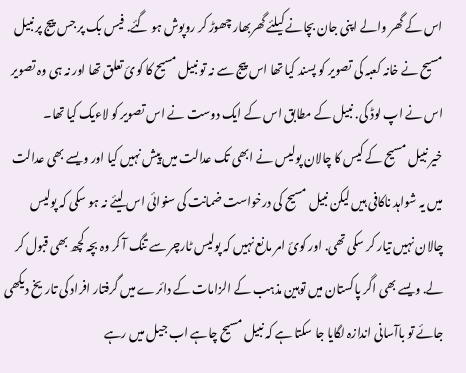اس کے گھر والے اپنی جان بچانے کیلئے گھربھار چھوڑ کر روپوش ہو گئے. فیس بک پر جس پیج پر نبیل مسیح نے خانہ کعبہ کی تصویر کو پسند کیا تھا اس پیج سے نہ تو نبیل مسیح کا کوئ تعلق تھا اور نہ ہی وہ تصویر اس نے اپ لوڈ کی. نبیل کے مطابق اس کے ایک دوست نے اس تصویر کو لاءیک کیا تھا۔
خیر نبیل مسیح کے کیس کا چالان پولیس نے ابھی تک عدالت میں پیش نہیں کیا اور ویسے بھی عدالت میں یہ شواہد ناکافی ہیں لیکن نبیل مسیح کی درخواست ضمانت کی سنوائی اس لیئے نہ ہو سکی کہ پولیس چالان نہیں تیار کر سکی تھی. اور کوئ امر مانع نہیں کہ پولیس ٹارچر سے تنگ آ کر وہ بچہ کچھ بھی قبول کر لے. ویسے بھی اگر پاکستان میں توہین مذہب کے الزامات کے دائرے میں گرفتار افراد کی تاریخ دیکھی جائے تو باآسانی اندازہ لگایا جا سکتا ہے کہ نبیل مسیح چاہے اب جیل میں رہے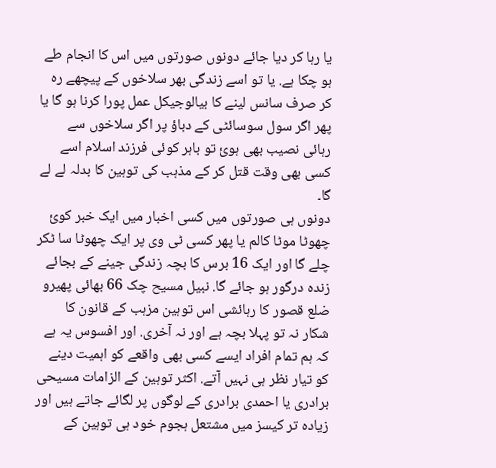یا رہا کر دیا جائے دونوں صورتوں میں اس کا انجام طے ہو چکا ہے. یا تو اسے زندگی بھر سلاخوں کے پیچھے رہ کر صرف سانس لینے کا بیالوجیکل عمل پورا کرنا ہو گا یا پھر اگر سول سوسائٹی کے دباؤ پر اگر سلاخوں سے رہائی نصیب بھی ہوئ تو باہر کوئی فرزند اسلام اسے کسی بھی وقت قتل کر کے مذہب کی توہین کا بدلہ لے لے گا۔
دونوں ہی صورتوں میں کسی اخبار میں ایک خبر کوئ چھوٹا موٹا کالم یا پھر کسی ٹی وی پر ایک چھوٹا سا ٹکر چلے گا اور ایک 16 برس کا بچہ زندگی جینے کے بجائے زندہ درگور ہو جائے گا. نبیل مسیح چک 66 بھائی پھیرو ضلع قصور کا رہائشی اس توہین مزہب کے قانون کا شکار نہ تو پہلا بچہ ہے اور نہ آخری. اور افسوس یہ ہے کہ ہم تمام افراد ایسے کسی بھی واقعے کو اہمیت دینے کو تیار نظر ہی نہیں آتے. اکثر توہین کے الزامات مسیحی برادری یا احمدی برادری کے لوگوں پر لگائے جاتے ہیں اور زیادہ تر کیسز میں مشتعل ہجوم خود ہی توہین کے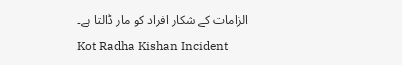الزامات کے شکار افراد کو مار ڈالتا ہے۔
Kot Radha Kishan Incident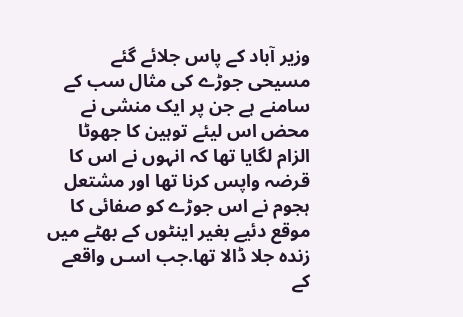وزیر آباد کے پاس جلائے گئے مسیحی جوڑے کی مثال سب کے سامنے ہے جن پر ایک منشی نے محض اس لیئے توہین کا جھوٹا الزام لگایا تھا کہ انہوں نے اس کا قرضہ واپس کرنا تھا اور مشتعل ہجوم نے اس جوڑے کو صفائی کا موقع دئیے بغیر اینٹوں کے بھٹے میں زندہ جلا ڈالا تھا.جب اسـں واقعے کے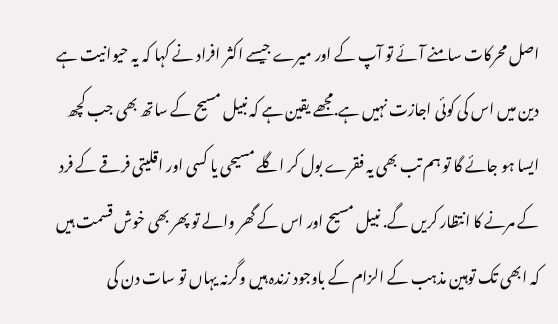اصل محرکات سامنے آئے تو آپ کے اور میرے جیسے اکثر افراد نے کہا کہ یہ حیوانیت ہے دین میں اس کی کوئی اجازت نہیں ہے.مجھے یقین ہے کہ نبیل مسیح کے ساتھ بھی جب کچھ ایسا ہو جائے گا تو ہم تب بھی یہ فقرے بول کر اگلے مسیحی یا کسی اور اقلیتی فرقے کے فرد کے مرنے کا انتظار کریں گے. نبیل مسیح اور اس کے گھر والے تو پھر بھی خوش قسمت ہیں کہ ابھی تک توہین مذہب کے الزام کے باوجود زندہ ہیں وگرنہ یہاں تو سات دن کی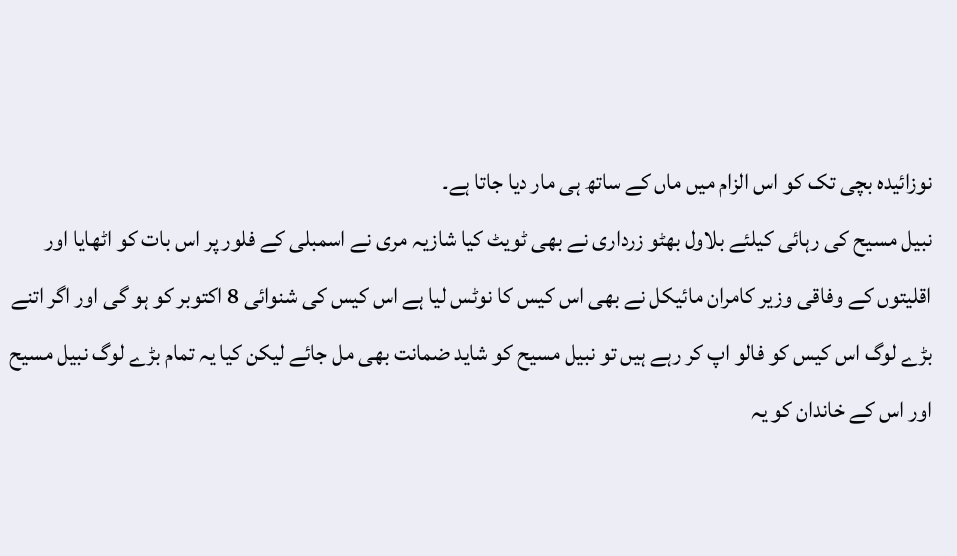نوزائیدہ بچی تک کو اس الزام میں ماں کے ساتھ ہی مار دیا جاتا ہے۔
نبیل مسیح کی رہائی کیلئے بلاول بھٹو زرداری نے بھی ٹویٹ کیا شازیہ مری نے اسمبلی کے فلور پر اس بات کو اٹھایا اور اقلیتوں کے وفاقی وزیر کامران مائیکل نے بھی اس کیس کا نوٹس لیا ہے اس کیس کی شنوائی 8 اکتوبر کو ہو گی اور اگر اتنے بڑے لوگ اس کیس کو فالو اپ کر رہے ہیں تو نبیل مسیح کو شاید ضمانت بھی مل جائے لیکن کیا یہ تمام بڑے لوگ نبیل مسیح اور اس کے خاندان کو یہ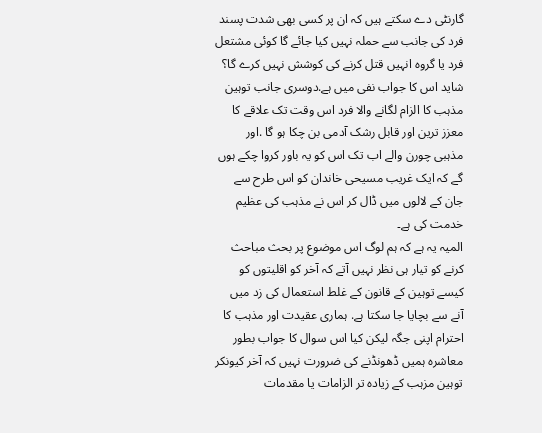گارنٹی دے سکتے ہیں کہ ان پر کسی بھی شدت پسند فرد کی جانب سے حملہ نہیں کیا جائے گا کوئی مشتعل فرد یا گروہ انہیں قتل کرنے کی کوشش نہیں کرے گا؟ شاید اس کا جواب نفی میں ہے.دوسری جانب توہین مذہب کا الزام لگانے والا فرد اس وقت تک علاقے کا معزز ترین اور قابل رشک آدمی بن چکا ہو گا .اور مذہبی چورن والے اب تک اس کو یہ باور کروا چکے ہوں گے کہ ایک غریب مسیحی خاندان کو اس طرح سے جان کے لالوں میں ڈال کر اس نے مذہب کی عظیم خدمت کی ہے۔
المیہ یہ ہے کہ ہم لوگ اس موضوع پر بحث مباحث کرنے کو تیار ہی نظر نہیں آتے کہ آخر کو اقلیتوں کو کیسے توہین کے قانون کے غلط استعمال کی زد میں آنے سے بچایا جا سکتا ہے. ہماری عقیدت اور مذہب کا احترام اپنی جگہ لیکن کیا اس سوال کا جواب بطور معاشرہ ہمیں ڈھونڈنے کی ضرورت نہیں کہ آخر کیونکر توہین مزہب کے زیادہ تر الزامات یا مقدمات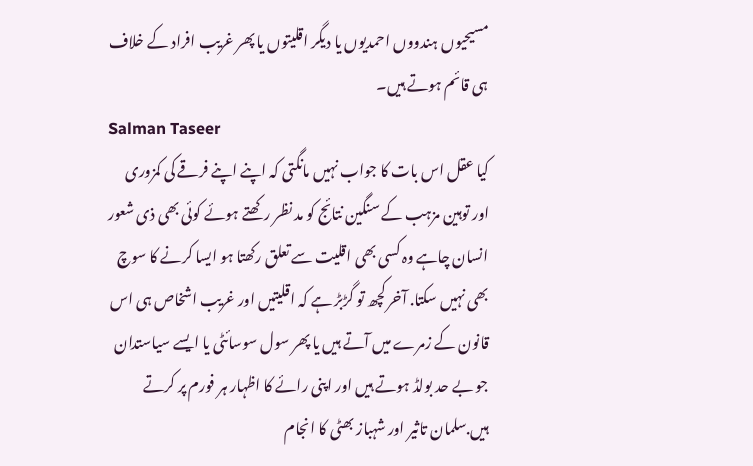مسیحیوں ہندووں احمدیوں یا دیگر اقلیتوں یا پھر غریب افراد کے خلاف ہی قائم ہوتے ہیں۔
Salman Taseer
کیا عقل اس بات کا جواب نہیں مانگتی کہ اپنے اپنے فرقے کی کمزوری اور توہین مزہب کے سنگین نتائج کو مد نظر رکھتے ہوئے کوئی بھی ذی شعور انسان چاہے وہ کسی بھی اقلیت سے تعلق رکھتا ہو ایسا کرنے کا سوچ بھی نہیں سکتا. آخر کچھ تو گڑبڑ ہے کہ اقلیتیں اور غریب اشخاص ہی اس قانون کے زمرے میں آتے ہیں یا پھر سول سوسائٹی یا ایسے سیاستدان جو بے حد بولڈ ہوتے ہیں اور اپنی رائے کا اظہار ہر فورم پر کرتے ہیں.سلمان تاثیر اور شہباز بھٹی کا انجام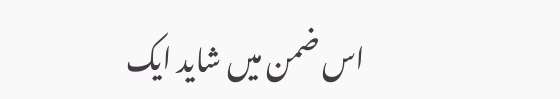اس ضمن میں شاید ایک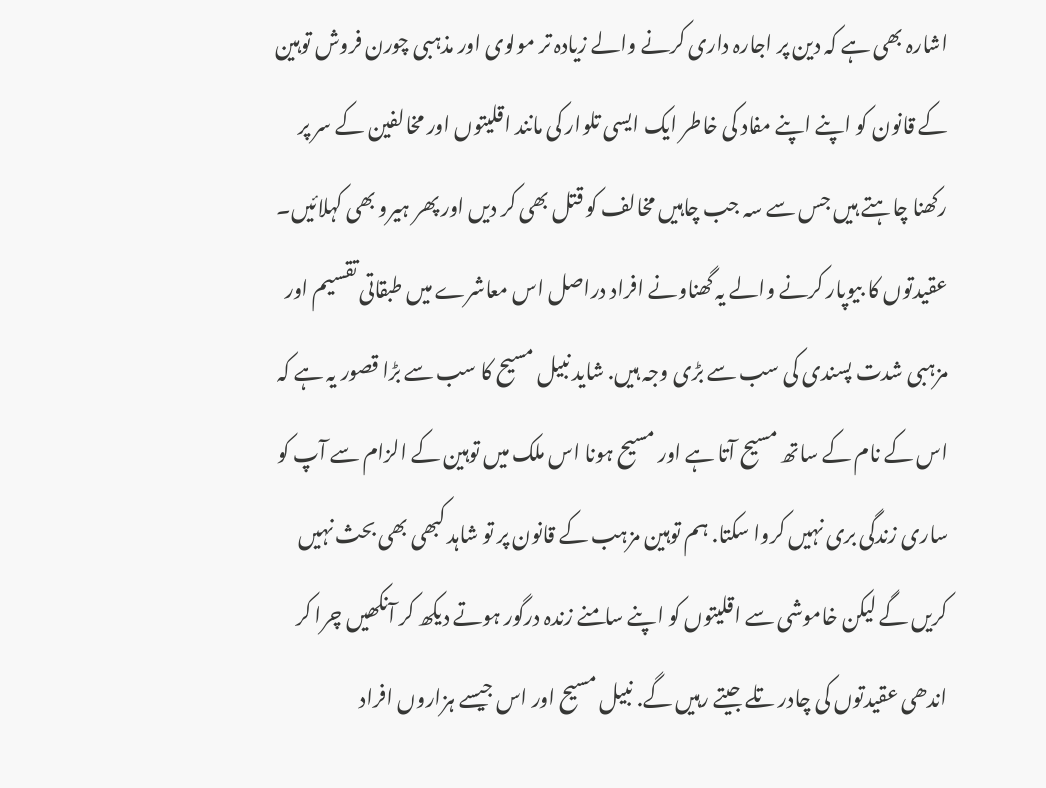اشارہ بھی ہے کہ دین پر اجارہ داری کرنے والے زیادہ تر مولوی اور مذہبی چورن فروش توہین کے قانون کو اپنے اپنے مفاد کی خاطر ایک ایسی تلوار کی مانند اقلیتوں اور مخالفین کے سر پر رکھنا چاہتے ہیں جس سے سہ جب چاہیں مخالف کو قتل بھی کر دیں اور پھر ہیرو بھی کہلائیں۔
عقیدتوں کا بیوپار کرنے والے یہ گھناونے افراد دراصل اس معاشرے میں طبقاتی تقسیم اور مزہبی شدت پسندی کی سب سے بڑی وجہ ہیں. شاید نبیل مسیح کا سب سے بڑا قصور یہ ہے کہ اس کے نام کے ساتھ مسیح آتا ہے اور مسیح ہونا اس ملک میں توہین کے الزام سے آپ کو ساری زندگی بری نہیں کروا سکتا. ہم توہین مزہب کے قانون پر تو شاہد کبھی بھی بحث نہیں کریں گے لیکن خاموشی سے اقلیتوں کو اپنے سامنے زندہ درگور ہوتے دیکھ کر آنکھیں چرا کر اندھی عقیدتوں کی چادر تلے جیتے رہیں گے. نبیل مسیح اور اس جیسے ہزاروں افراد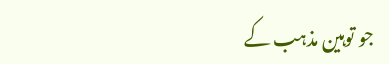جو توہین مذہب کے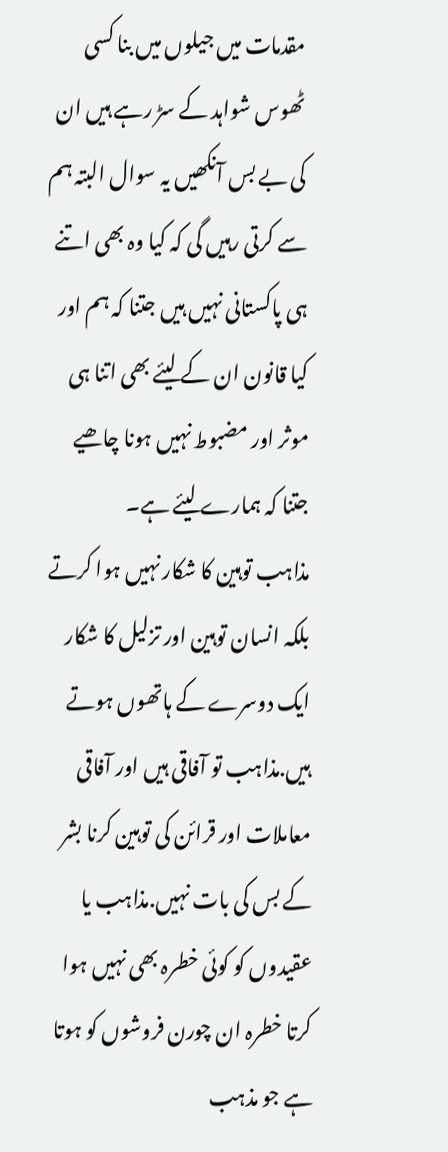مقدمات میں جیلوں میں بنا کسی ٹھوس شواہد کے سڑ رہے ہیں ان کی بے بس آنکھیں یہ سوال البتہ ہم سے کرتی رہیں گی کہ کیا وہ بھی اتنے ہی پاکستانی نہیں ہیں جتنا کہ ہم اور کیا قانون ان کے لیئے بھی اتنا ہی موثر اور مضبوط نہیں ہونا چاھیے جتنا کہ ہمارے لیئے ہے۔
مذاہب توہین کا شکار نہیں ہوا کرتے بلکہ انسان توہین اور تزلیل کا شکار ایک دوسرے کے ہاتھوں ہوتے ہیں.مذاہب تو آفاقی ہیں اور آفاقی معاملات اور قرائن کی توہین کرنا بشر کے بس کی بات نہیں.مذاہب یا عقیدوں کو کوئی خطرہ بھی نہیں ہوا کرتا خطرہ ان چورن فروشوں کو ہوتا ہے جو مذہب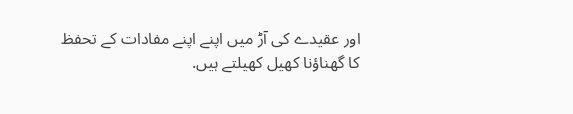اور عقیدے کی آڑ میں اپنے اپنے مفادات کے تحفظ کا گھناؤنا کھیل کھیلتے ہیں.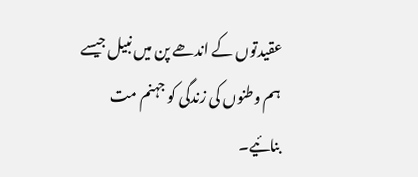عقیدتوں کے اندھے پن میں نبیل جیسے ہم وطنوں کی زندگی کو جہنم مت بنائیے۔